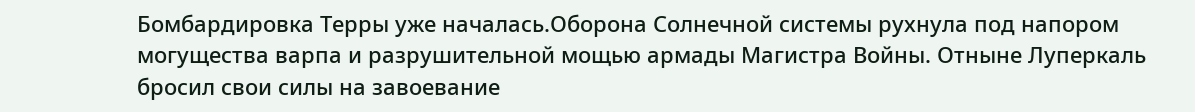Бомбардировка Терры уже началась.Оборона Солнечной системы рухнула под напором могущества варпа и разрушительной мощью армады Магистра Войны. Отныне Луперкаль бросил свои силы на завоевание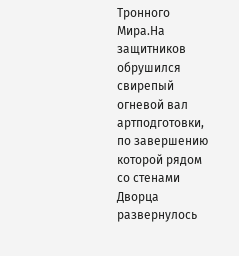Тронного Мира.На защитников обрушился свирепый огневой вал артподготовки, по завершению которой рядом со стенами Дворца развернулось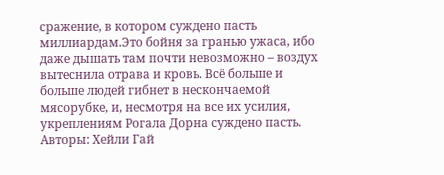сражение, в котором суждено пасть миллиардам.Это бойня за гранью ужаса, ибо даже дышать там почти невозможно – воздух вытеснила отрава и кровь. Всё больше и больше людей гибнет в нескончаемой мясорубке, и, несмотря на все их усилия, укреплениям Рогала Дорна суждено пасть.
Авторы: Хейли Гай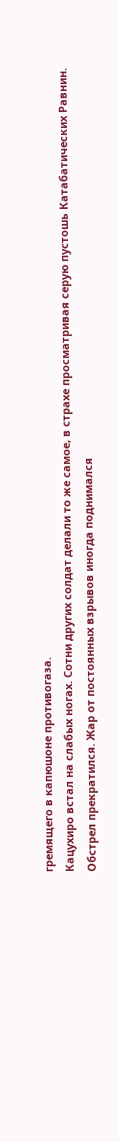гремящего в капюшоне противогаза.
Кацухиро встал на слабых ногах. Сотни других солдат делали то же самое, в страхе просматривая серую пустошь Катабатических Равнин.
Обстрел прекратился. Жар от постоянных взрывов иногда поднимался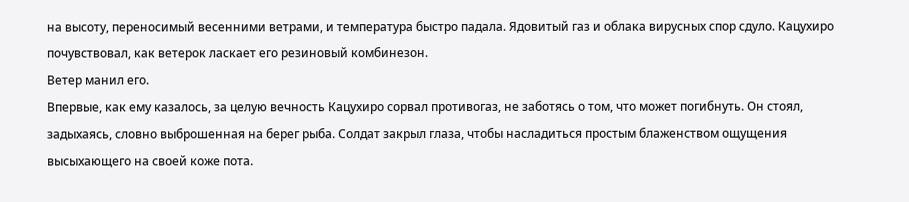на высоту, переносимый весенними ветрами, и температура быстро падала. Ядовитый газ и облака вирусных спор сдуло. Кацухиро почувствовал, как ветерок ласкает его резиновый комбинезон.
Ветер манил его.
Впервые, как ему казалось, за целую вечность Кацухиро сорвал противогаз, не заботясь о том, что может погибнуть. Он стоял, задыхаясь, словно выброшенная на берег рыба. Солдат закрыл глаза, чтобы насладиться простым блаженством ощущения высыхающего на своей коже пота.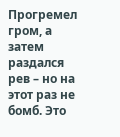Прогремел гром, а затем раздался рев – но на этот раз не бомб. Это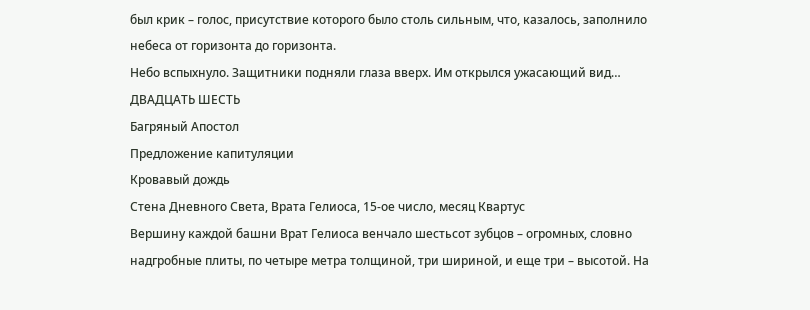был крик – голос, присутствие которого было столь сильным, что, казалось, заполнило небеса от горизонта до горизонта.
Небо вспыхнуло. Защитники подняли глаза вверх. Им открылся ужасающий вид…
ДВАДЦАТЬ ШЕСТЬ
Багряный Апостол
Предложение капитуляции
Кровавый дождь
Стена Дневного Света, Врата Гелиоса, 15-ое число, месяц Квартус
Вершину каждой башни Врат Гелиоса венчало шестьсот зубцов – огромных, словно надгробные плиты, по четыре метра толщиной, три шириной, и еще три – высотой. На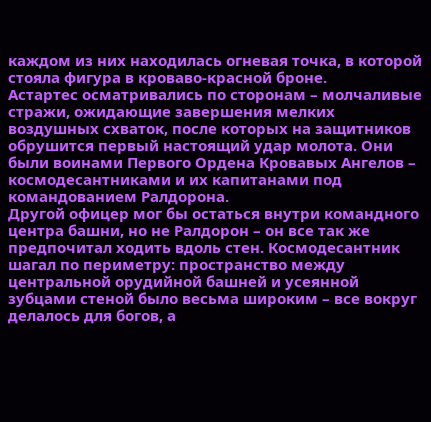каждом из них находилась огневая точка, в которой стояла фигура в кроваво-красной броне.
Астартес осматривались по сторонам – молчаливые стражи, ожидающие завершения мелких воздушных схваток, после которых на защитников обрушится первый настоящий удар молота. Они были воинами Первого Ордена Кровавых Ангелов – космодесантниками и их капитанами под командованием Ралдорона.
Другой офицер мог бы остаться внутри командного центра башни, но не Ралдорон – он все так же предпочитал ходить вдоль стен. Космодесантник шагал по периметру: пространство между центральной орудийной башней и усеянной зубцами стеной было весьма широким – все вокруг делалось для богов, а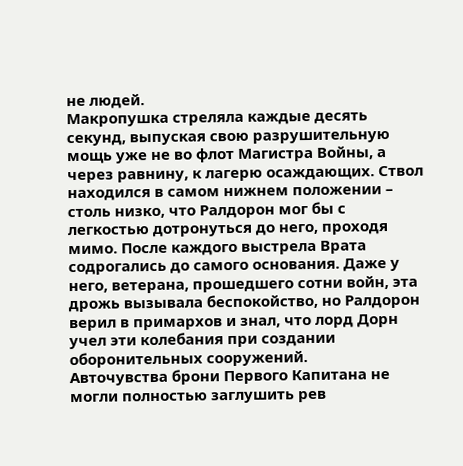не людей.
Макропушка стреляла каждые десять секунд, выпуская свою разрушительную мощь уже не во флот Магистра Войны, а через равнину, к лагерю осаждающих. Ствол находился в самом нижнем положении – столь низко, что Ралдорон мог бы с легкостью дотронуться до него, проходя мимо. После каждого выстрела Врата содрогались до самого основания. Даже у него, ветерана, прошедшего сотни войн, эта дрожь вызывала беспокойство, но Ралдорон верил в примархов и знал, что лорд Дорн учел эти колебания при создании оборонительных сооружений.
Авточувства брони Первого Капитана не могли полностью заглушить рев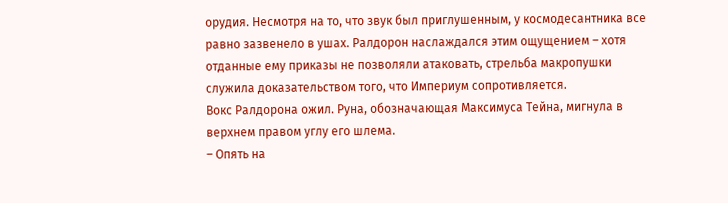орудия. Несмотря на то, что звук был приглушенным, у космодесантника все равно зазвенело в ушах. Ралдорон наслаждался этим ощущением – хотя отданные ему приказы не позволяли атаковать, стрельба макропушки служила доказательством того, что Империум сопротивляется.
Вокс Ралдорона ожил. Руна, обозначающая Максимуса Тейна, мигнула в верхнем правом углу его шлема.
– Опять на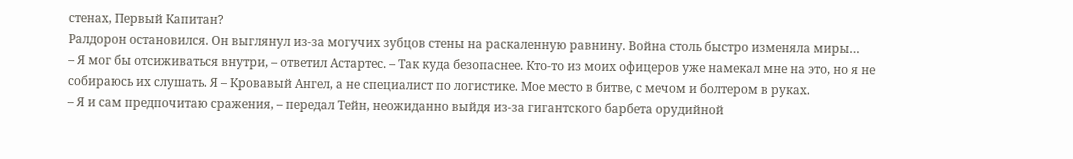стенах, Первый Капитан?
Ралдорон остановился. Он выглянул из-за могучих зубцов стены на раскаленную равнину. Война столь быстро изменяла миры…
– Я мог бы отсиживаться внутри, – ответил Астартес. – Так куда безопаснее. Кто-то из моих офицеров уже намекал мне на это, но я не собираюсь их слушать. Я – Кровавый Ангел, а не специалист по логистике. Мое место в битве, с мечом и болтером в руках.
– Я и сам предпочитаю сражения, – передал Тейн, неожиданно выйдя из-за гигантского барбета орудийной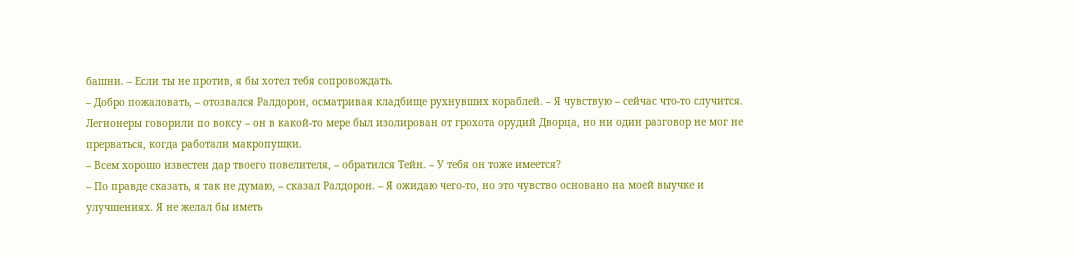башни. – Если ты не против, я бы хотел тебя сопровождать.
– Добро пожаловать, – отозвался Ралдорон, осматривая кладбище рухнувших кораблей. – Я чувствую – сейчас что-то случится.
Легионеры говорили по воксу – он в какой-то мере был изолирован от грохота орудий Дворца, но ни один разговор не мог не прерваться, когда работали макропушки.
– Всем хорошо известен дар твоего повелителя, – обратился Тейн. – У тебя он тоже имеется?
– По правде сказать, я так не думаю, – сказал Ралдорон. – Я ожидаю чего-то, но это чувство основано на моей выучке и улучшениях. Я не желал бы иметь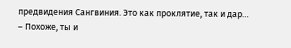предвидения Сангвиния. Это как проклятие, так и дар…
– Похоже, ты и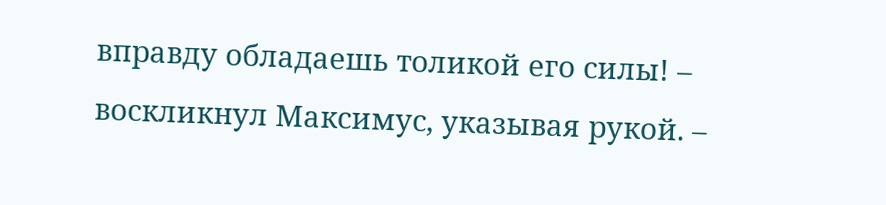вправду обладаешь толикой его силы! – воскликнул Максимус, указывая рукой. –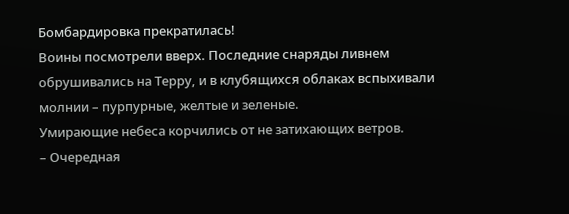Бомбардировка прекратилась!
Воины посмотрели вверх. Последние снаряды ливнем обрушивались на Терру, и в клубящихся облаках вспыхивали молнии – пурпурные, желтые и зеленые.
Умирающие небеса корчились от не затихающих ветров.
– Очередная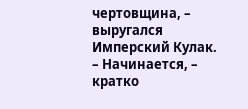чертовщина, – выругался Имперский Кулак.
– Начинается, – кратко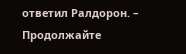ответил Ралдорон. – Продолжайте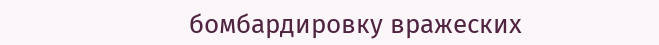бомбардировку вражеских